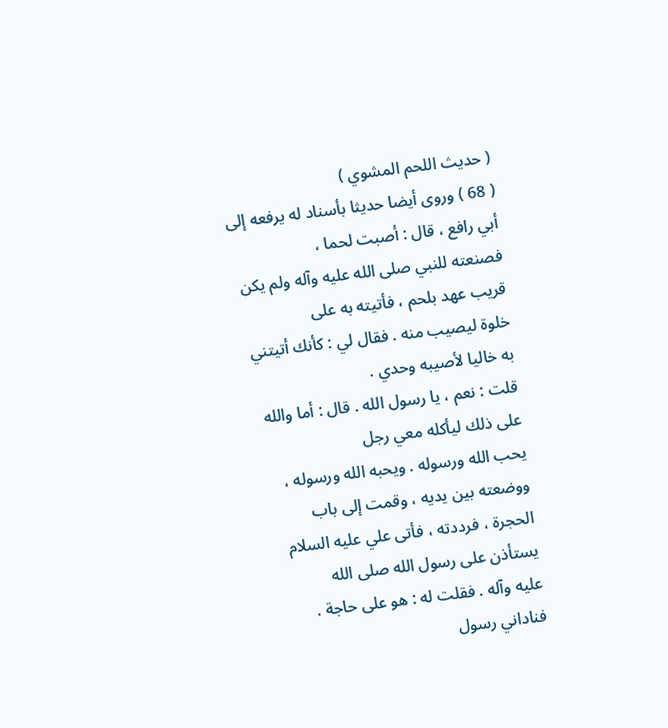( حديث اللحم المشوي )
( 68 ) وروى أيضا حديثا بأسناد له يرفعه إلى أبي رافع ، قال : أصبت لحما ،
فصنعته للنبي صلى الله عليه وآله ولم يكن قريب عهد بلحم ، فأتيته به على
خلوة ليصيب منه . فقال لي : كأنك أتيتني به خاليا لأصيبه وحدي .
قلت : نعم ، يا رسول الله . قال : أما والله على ذلك ليأكله معي رجل
يحب الله ورسوله . ويحبه الله ورسوله ، ووضعته بين يديه ، وقمت إلى باب
الحجرة ، فرددته ، فأتى علي عليه السلام يستأذن على رسول الله صلى الله
عليه وآله . فقلت له : هو على حاجة . فناداني رسول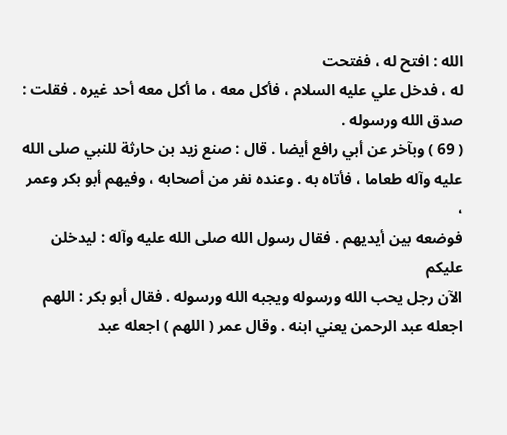الله : افتح له ، ففتحت
له ، فدخل علي عليه السلام ، فأكل معه ، ما أكل معه أحد غيره . فقلت :
صدق الله ورسوله .
( 69 ) وبآخر عن أبي رافع أيضا . قال : صنع زيد بن حارثة للنبي صلى الله
عليه وآله طعاما ، فأتاه به . وعنده نفر من أصحابه ، وفيهم أبو بكر وعمر ،
فوضعه بين أيديهم . فقال رسول الله صلى الله عليه وآله : ليدخلن عليكم
الآن رجل يحب الله ورسوله ويجبه الله ورسوله . فقال أبو بكر : اللهم
اجعله عبد الرحمن يعني ابنه . وقال عمر ( اللهم ) اجعله عبد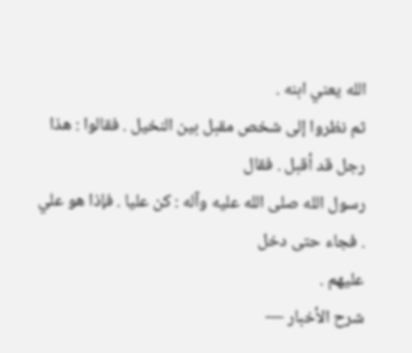الله يعني ابنه .
ثم نظروا إلى شخص مقبل بين النخيل . فقالوا : هذا رجل قد أقبل . فقال
رسول الله صلى الله عليه وآله : كن عليا . فإذا هو علي . فجاء حتى دخل
عليهم .
شرح الأخبار —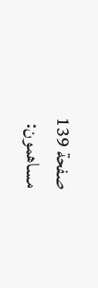صفحة 139
مساهمون: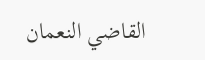القاضي النعمان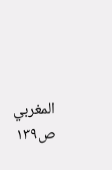المغربي
ص١٣٩